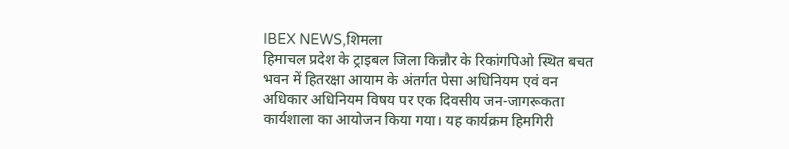IBEX NEWS,शिमला
हिमाचल प्रदेश के ट्राइबल जिला किन्नौर के रिकांगपिओ स्थित बचत भवन में हितरक्षा आयाम के अंतर्गत पेसा अधिनियम एवं वन अधिकार अधिनियम विषय पर एक दिवसीय जन-जागरूकता कार्यशाला का आयोजन किया गया। यह कार्यक्रम हिमगिरी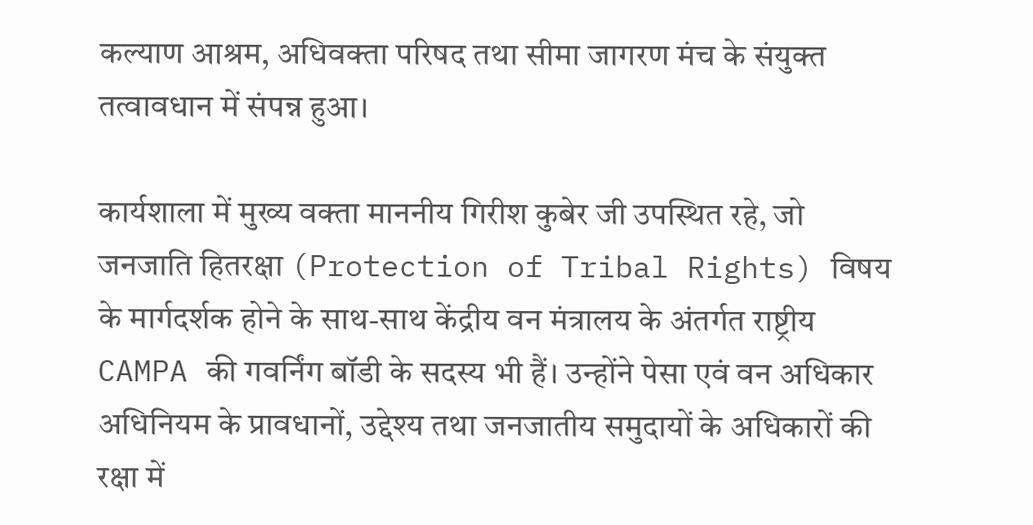कल्याण आश्रम, अधिवक्ता परिषद तथा सीमा जागरण मंच के संयुक्त तत्वावधान में संपन्न हुआ।

कार्यशाला में मुख्य वक्ता माननीय गिरीश कुबेर जी उपस्थित रहे, जो जनजाति हितरक्षा (Protection of Tribal Rights) विषय के मार्गदर्शक होने के साथ-साथ केंद्रीय वन मंत्रालय के अंतर्गत राष्ट्रीय CAMPA की गवर्निंग बॉडी के सदस्य भी हैं। उन्होंने पेसा एवं वन अधिकार अधिनियम के प्रावधानों, उद्देश्य तथा जनजातीय समुदायों के अधिकारों की रक्षा में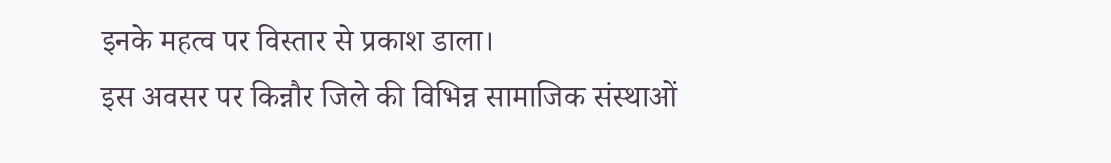इनके महत्व पर विस्तार से प्रकाश डाला।
इस अवसर पर किन्नौर जिले की विभिन्न सामाजिक संस्थाओं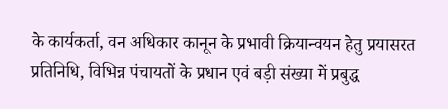के कार्यकर्ता, वन अधिकार कानून के प्रभावी क्रियान्वयन हेतु प्रयासरत प्रतिनिधि, विभिन्न पंचायतों के प्रधान एवं बड़ी संख्या में प्रबुद्ध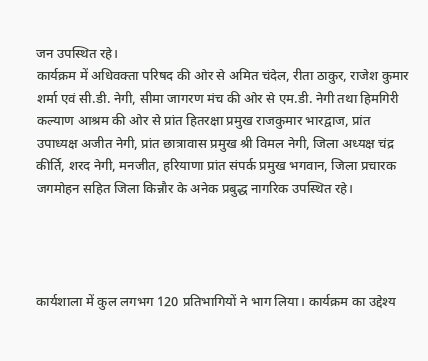जन उपस्थित रहे।
कार्यक्रम में अधिवक्ता परिषद की ओर से अमित चंदेल, रीता ठाकुर, राजेश कुमार शर्मा एवं सी.डी. नेगी, सीमा जागरण मंच की ओर से एम.डी. नेगी तथा हिमगिरी कल्याण आश्रम की ओर से प्रांत हितरक्षा प्रमुख राजकुमार भारद्वाज, प्रांत उपाध्यक्ष अजीत नेगी, प्रांत छात्रावास प्रमुख श्री विमल नेगी, जिला अध्यक्ष चंद्र कीर्ति, शरद नेगी, मनजीत, हरियाणा प्रांत संपर्क प्रमुख भगवान, जिला प्रचारक जगमोहन सहित जिला किन्नौर के अनेक प्रबुद्ध नागरिक उपस्थित रहे।




कार्यशाला में कुल लगभग 120 प्रतिभागियों ने भाग लिया। कार्यक्रम का उद्देश्य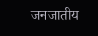जनजातीय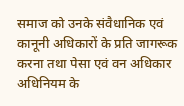समाज को उनके संवैधानिक एवं कानूनी अधिकारों के प्रति जागरूक करना तथा पेसा एवं वन अधिकार अधिनियम के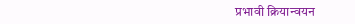प्रभावी क्रियान्वयन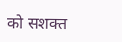को सशक्त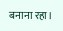बनाना रहा।